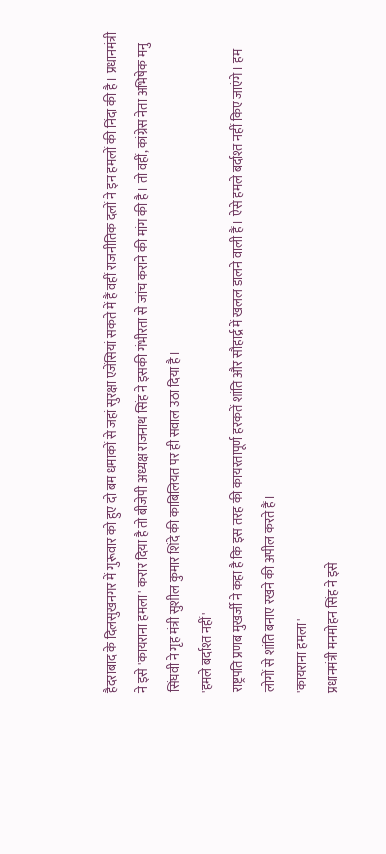हैदराबाद के दिलसुखनगर में गुरूवार को हुए दो बम धमाकों से जहां सुरक्षा एजेंसियां सकते में हैं वहीं राजनीतिक दलों ने इन हमलों की निंदा की है। प्रधानमंत्री ने इसे 'कायराना हमला' करार दिया है तो बीजेपी अध्यक्ष राजनाथ सिंह ने इसकी गंभीरता से जांच कराने की मांग की है। तो वहीं, कांग्रेस नेता अभिषेक मनु सिंघवी ने गृह मंत्री सुशील कुमार शिंदे की काबिलियत पर ही सवाल उठा दिया है।
'हमले बर्दाश्त नहीं'
राष्ट्रपति प्रणब मुखर्जी ने कहा है कि इस तरह की कायरतापूर्ण हरकतें शांति और सौहार्द्र में खलल डालने वाली हैं। ऐसे हमले बर्दाश्त नहीं किए जाएंगे। हम लोगों से शांति बनाए रखने की अपील करते हैं।
'कायराना हमला'
प्रधानमंत्री मनमोहन सिंह ने इसे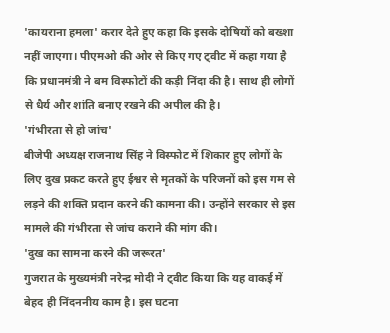'कायराना हमला' करार देते हुए कहा कि इसके दोषियों को बख्शा नहीं जाएगा। पीएमओ की ओर से किए गए ट्वीट में कहा गया है कि प्रधानमंत्री ने बम विस्फोटों की कड़ी निंदा की है। साथ ही लोगों से धैर्य और शांति बनाए रखने की अपील की है।
'गंभीरता से हो जांच'
बीजेपी अध्यक्ष राजनाथ सिंह ने विस्फोट में शिकार हुए लोगों के लिए दुख प्रकट करते हुए ईश्वर से मृतकों के परिजनों को इस गम से लड़ने की शक्ति प्रदान करने की कामना की। उन्होंने सरकार से इस मामले की गंभीरता से जांच कराने की मांग की।
'दुख का सामना करने की जरूरत'
गुजरात के मुख्यमंत्री नरेन्द्र मोदी ने ट्वीट किया कि यह वाकई में बेहद ही निंदननीय काम है। इस घटना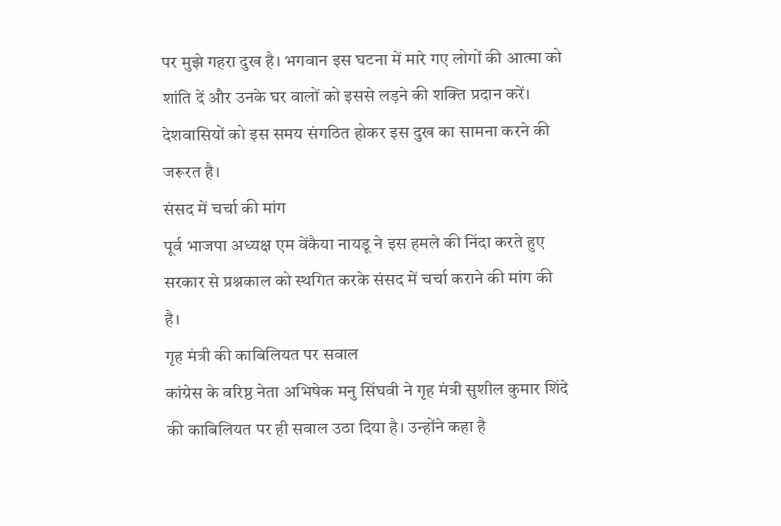पर मुझे गहरा दुख है। भगवान इस घटना में मारे गए लोगों की आत्मा को शांति दें और उनके घर वालों को इससे लड़ने की शक्ति प्रदान करें। देशवासियों को इस समय संगठित होकर इस दुख का सामना करने की जरूरत है।
संसद में चर्चा की मांग
पूर्व भाजपा अध्यक्ष एम वेंकैया नायडू ने इस हमले की निंदा करते हुए सरकार से प्रश्नकाल को स्थगित करके संसद में चर्चा कराने की मांग की है।
गृह मंत्री की काबिलियत पर सवाल
कांग्रेस के वरिष्ठ नेता अभिषेक मनु सिंघवी ने गृह मंत्री सुशील कुमार शिंदे की काबिलियत पर ही सवाल उठा दिया है। उन्होंने कहा है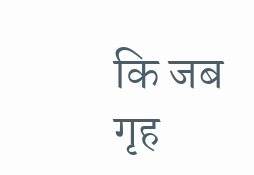कि जब गृह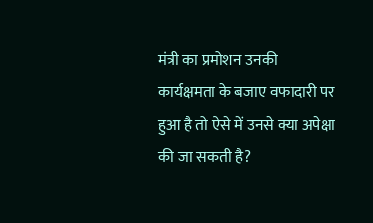मंत्री का प्रमोशन उनकी कार्यक्षमता के बजाए वफादारी पर हुआ है तो ऐसे में उनसे क्या अपेक्षा की जा सकती है?